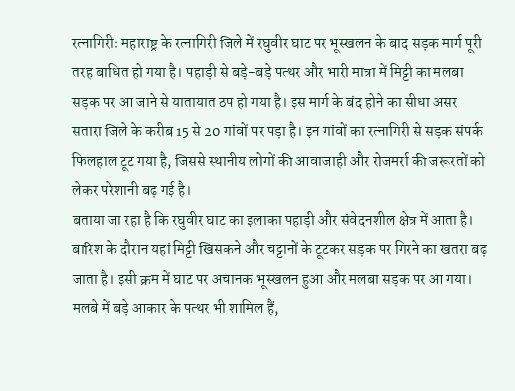रत्नागिरीः महाराष्ट्र के रत्नागिरी जिले में रघुवीर घाट पर भूस्खलन के बाद सड़क मार्ग पूरी तरह बाधित हो गया है। पहाड़ी से बड़े-बड़े पत्थर और भारी मात्रा में मिट्टी का मलबा सड़क पर आ जाने से यातायात ठप हो गया है। इस मार्ग के बंद होने का सीधा असर सतारा जिले के करीब 15 से 20 गांवों पर पड़ा है। इन गांवों का रत्नागिरी से सड़क संपर्क फिलहाल टूट गया है, जिससे स्थानीय लोगों की आवाजाही और रोजमर्रा की जरूरतों को लेकर परेशानी बढ़ गई है।
बताया जा रहा है कि रघुवीर घाट का इलाका पहाड़ी और संवेदनशील क्षेत्र में आता है। बारिश के दौरान यहां मिट्टी खिसकने और चट्टानों के टूटकर सड़क पर गिरने का खतरा बढ़ जाता है। इसी क्रम में घाट पर अचानक भूस्खलन हुआ और मलबा सड़क पर आ गया। मलबे में बड़े आकार के पत्थर भी शामिल हैं,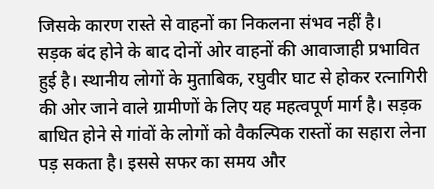जिसके कारण रास्ते से वाहनों का निकलना संभव नहीं है।
सड़क बंद होने के बाद दोनों ओर वाहनों की आवाजाही प्रभावित हुई है। स्थानीय लोगों के मुताबिक, रघुवीर घाट से होकर रत्नागिरी की ओर जाने वाले ग्रामीणों के लिए यह महत्वपूर्ण मार्ग है। सड़क बाधित होने से गांवों के लोगों को वैकल्पिक रास्तों का सहारा लेना पड़ सकता है। इससे सफर का समय और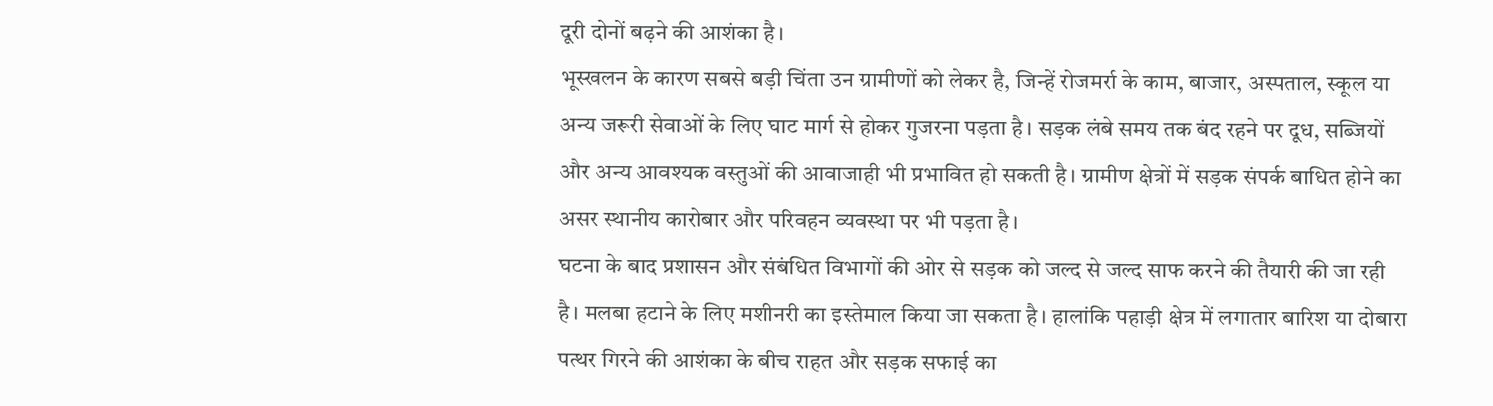दूरी दोनों बढ़ने की आशंका है।
भूस्खलन के कारण सबसे बड़ी चिंता उन ग्रामीणों को लेकर है, जिन्हें रोजमर्रा के काम, बाजार, अस्पताल, स्कूल या अन्य जरूरी सेवाओं के लिए घाट मार्ग से होकर गुजरना पड़ता है। सड़क लंबे समय तक बंद रहने पर दूध, सब्जियों और अन्य आवश्यक वस्तुओं की आवाजाही भी प्रभावित हो सकती है। ग्रामीण क्षेत्रों में सड़क संपर्क बाधित होने का असर स्थानीय कारोबार और परिवहन व्यवस्था पर भी पड़ता है।
घटना के बाद प्रशासन और संबंधित विभागों की ओर से सड़क को जल्द से जल्द साफ करने की तैयारी की जा रही है। मलबा हटाने के लिए मशीनरी का इस्तेमाल किया जा सकता है। हालांकि पहाड़ी क्षेत्र में लगातार बारिश या दोबारा पत्थर गिरने की आशंका के बीच राहत और सड़क सफाई का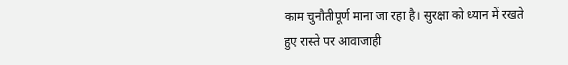काम चुनौतीपूर्ण माना जा रहा है। सुरक्षा को ध्यान में रखते हुए रास्ते पर आवाजाही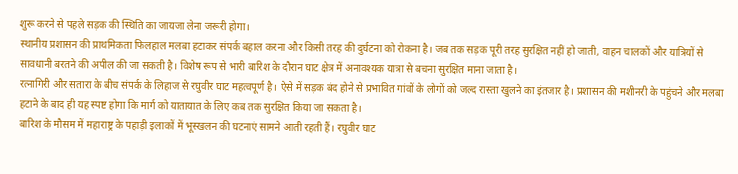शुरू करने से पहले सड़क की स्थिति का जायजा लेना जरूरी होगा।
स्थानीय प्रशासन की प्राथमिकता फिलहाल मलबा हटाकर संपर्क बहाल करना और किसी तरह की दुर्घटना को रोकना है। जब तक सड़क पूरी तरह सुरक्षित नहीं हो जाती, वाहन चालकों और यात्रियों से सावधानी बरतने की अपील की जा सकती है। विशेष रूप से भारी बारिश के दौरान घाट क्षेत्र में अनावश्यक यात्रा से बचना सुरक्षित माना जाता है।
रत्नागिरी और सतारा के बीच संपर्क के लिहाज से रघुवीर घाट महत्वपूर्ण है। ऐसे में सड़क बंद होने से प्रभावित गांवों के लोगों को जल्द रास्ता खुलने का इंतजार है। प्रशासन की मशीनरी के पहुंचने और मलबा हटाने के बाद ही यह स्पष्ट होगा कि मार्ग को यातायात के लिए कब तक सुरक्षित किया जा सकता है।
बारिश के मौसम में महाराष्ट्र के पहाड़ी इलाकों में भूस्खलन की घटनाएं सामने आती रहती हैं। रघुवीर घाट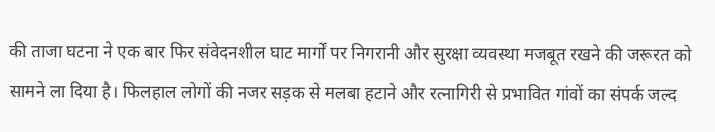की ताजा घटना ने एक बार फिर संवेदनशील घाट मार्गों पर निगरानी और सुरक्षा व्यवस्था मजबूत रखने की जरूरत को सामने ला दिया है। फिलहाल लोगों की नजर सड़क से मलबा हटाने और रत्नागिरी से प्रभावित गांवों का संपर्क जल्द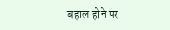बहाल होने पर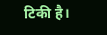टिकी है।